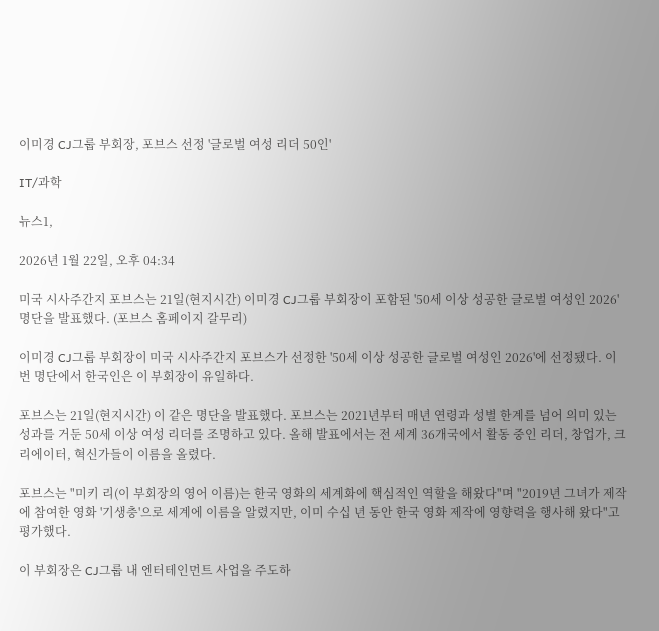이미경 CJ그룹 부회장, 포브스 선정 '글로벌 여성 리더 50인'

IT/과학

뉴스1,

2026년 1월 22일, 오후 04:34

미국 시사주간지 포브스는 21일(현지시간) 이미경 CJ그룹 부회장이 포함된 '50세 이상 성공한 글로벌 여성인 2026' 명단을 발표했다. (포브스 홈페이지 갈무리)

이미경 CJ그룹 부회장이 미국 시사주간지 포브스가 선정한 '50세 이상 성공한 글로벌 여성인 2026'에 선정됐다. 이번 명단에서 한국인은 이 부회장이 유일하다.

포브스는 21일(현지시간) 이 같은 명단을 발표했다. 포브스는 2021년부터 매년 연령과 성별 한계를 넘어 의미 있는 성과를 거둔 50세 이상 여성 리더를 조명하고 있다. 올해 발표에서는 전 세계 36개국에서 활동 중인 리더, 창업가, 크리에이터, 혁신가들이 이름을 올렸다.

포브스는 "미키 리(이 부회장의 영어 이름)는 한국 영화의 세계화에 핵심적인 역할을 해왔다"며 "2019년 그녀가 제작에 참여한 영화 '기생충'으로 세계에 이름을 알렸지만, 이미 수십 년 동안 한국 영화 제작에 영향력을 행사해 왔다"고 평가했다.

이 부회장은 CJ그룹 내 엔터테인먼트 사업을 주도하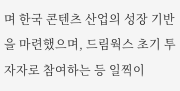며 한국 콘텐츠 산업의 성장 기반을 마련했으며, 드림웍스 초기 투자자로 참여하는 등 일찍이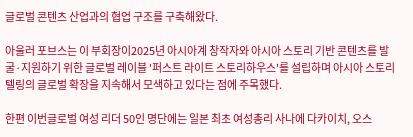글로벌 콘텐츠 산업과의 협업 구조를 구축해왔다.

아울러 포브스는 이 부회장이2025년 아시아계 창작자와 아시아 스토리 기반 콘텐츠를 발굴·지원하기 위한 글로벌 레이블 '퍼스트 라이트 스토리하우스'를 설립하며 아시아 스토리텔링의 글로벌 확장을 지속해서 모색하고 있다는 점에 주목했다.

한편 이번글로벌 여성 리더 50인 명단에는 일본 최초 여성총리 사나에 다카이치, 오스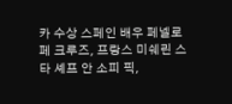카 수상 스페인 배우 페넬로페 크루즈, 프랑스 미쉐린 스타 셰프 안 소피 픽,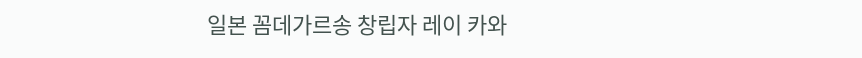일본 꼼데가르송 창립자 레이 카와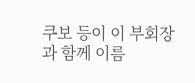쿠보 등이 이 부회장과 함께 이름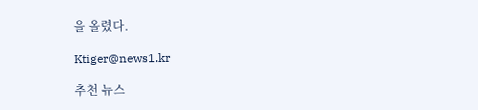을 올렸다.

Ktiger@news1.kr

추천 뉴스